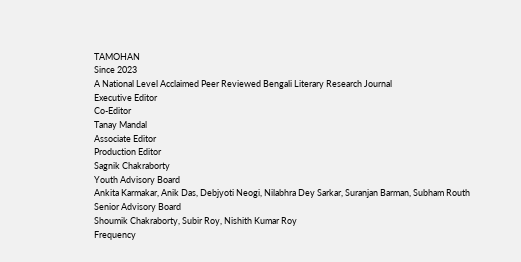TAMOHAN
Since 2023
A National Level Acclaimed Peer Reviewed Bengali Literary Research Journal
Executive Editor
Co-Editor
Tanay Mandal
Associate Editor
Production Editor
Sagnik Chakraborty
Youth Advisory Board
Ankita Karmakar, Anik Das, Debjyoti Neogi, Nilabhra Dey Sarkar, Suranjan Barman, Subham Routh
Senior Advisory Board
Shoumik Chakraborty, Subir Roy, Nishith Kumar Roy
Frequency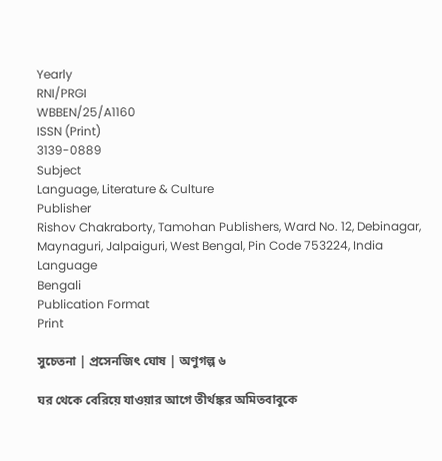Yearly
RNI/PRGI
WBBEN/25/A1160
ISSN (Print)
3139-0889
Subject
Language, Literature & Culture
Publisher
Rishov Chakraborty, Tamohan Publishers, Ward No. 12, Debinagar, Maynaguri, Jalpaiguri, West Bengal, Pin Code 753224, India
Language
Bengali
Publication Format
Print

সুচেতনা | প্রসেনজিৎ ঘোষ | অণুগল্প ৬

ঘর থেকে বেরিয়ে যাওয়ার আগে তীর্থঙ্কর অমিতবাবুকে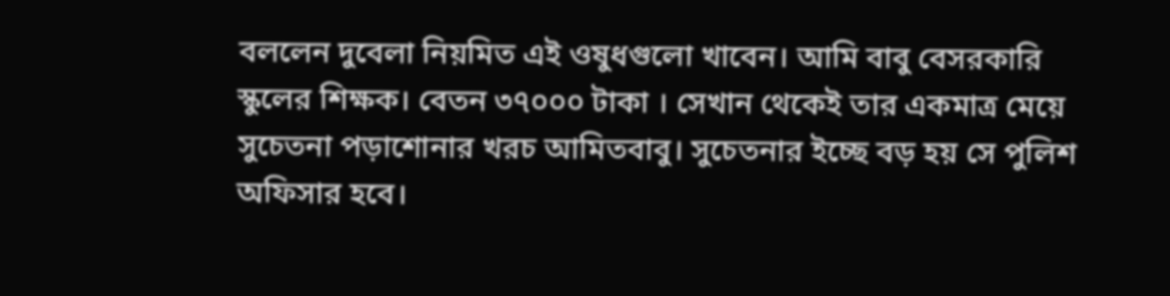বললেন দুবেলা নিয়মিত এই ওষুধগুলো খাবেন। আমি বাবু বেসরকারি স্কুলের শিক্ষক। বেতন ৩৭০০০ টাকা । সেখান থেকেই তার একমাত্র মেয়ে সুচেতনা পড়াশোনার খরচ আমিতবাবু। সুচেতনার ইচ্ছে বড় হয় সে পুলিশ অফিসার হবে।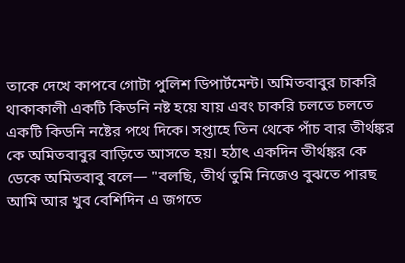তাকে দেখে কাপবে গোটা পুলিশ ডিপার্টমেন্ট। অমিতবাবুর চাকরি থাকাকালী একটি কিডনি নষ্ট হয়ে যায় এবং চাকরি চলতে চলতে একটি কিডনি নষ্টের পথে দিকে। সপ্তাহে তিন থেকে পাঁচ বার তীর্থঙ্কর কে অমিতবাবুর বাড়িতে আসতে হয়। হঠাৎ একদিন তীর্থঙ্কর কে ডেকে অমিতবাবু বলে― "বলছি, তীর্থ তুমি নিজেও বুঝতে পারছ আমি আর খুব বেশিদিন এ জগতে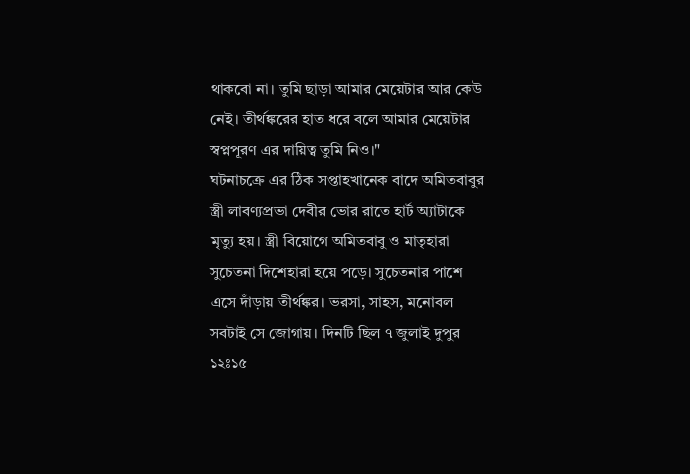থাকবো না। তুমি ছাড়া আমার মেয়েটার আর কেউ নেই। তীর্থঙ্করের হাত ধরে বলে আমার মেয়েটার স্বপ্নপূরণ এর দায়িত্ব তুমি নিও।"
ঘটনাচক্রে এর ঠিক সপ্তাহখানেক বাদে অমিতবাবুর স্ত্রী লাবণ্যপ্রভা দেবীর ভোর রাতে হার্ট অ্যাটাকে মৃত্যু হয়। স্ত্রী বিয়োগে অমিতবাবু ও মাতৃহারা সুচেতনা দিশেহারা হয়ে পড়ে। সুচেতনার পাশে এসে দাঁড়ায় তীর্থঙ্কর। ভরসা, সাহস, মনোবল সবটাই সে জোগায়। দিনটি ছিল ৭ জুলাই দুপুর ১২ঃ১৫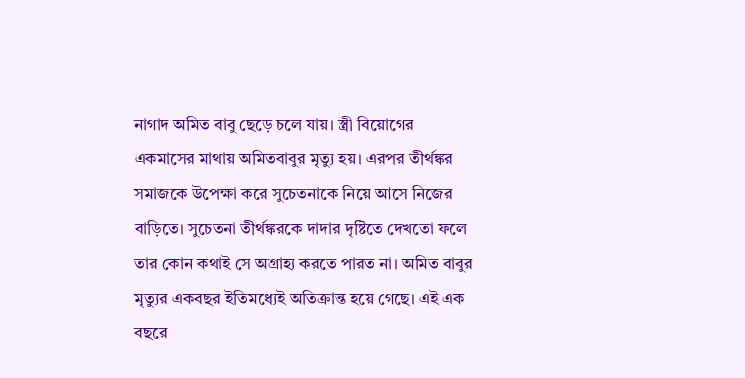নাগাদ অমিত বাবু ছেড়ে চলে যায়। স্ত্রী বিয়োগের একমাসের মাথায় অমিতবাবুর মৃত্যু হয়। এরপর তীর্থঙ্কর সমাজকে উপেক্ষা করে সুচেতনাকে নিয়ে আসে নিজের বাড়িতে। সুচেতনা তীর্থঙ্করকে দাদার দৃষ্টিতে দেখতো ফলে তার কোন কথাই সে অগ্রাহ্য করতে পারত না। অমিত বাবুর মৃত্যুর একবছর ইতিমধ্যেই অতিক্রান্ত হয়ে গেছে। এই এক বছরে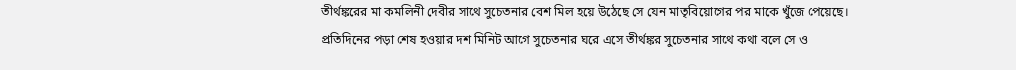তীর্থঙ্করের মা কমলিনী দেবীর সাথে সুচেতনার বেশ মিল হয়ে উঠেছে সে যেন মাতৃবিয়োগের পর মাকে খুঁজে পেয়েছে। প্রতিদিনের পড়া শেষ হওয়ার দশ মিনিট আগে সুচেতনার ঘরে এসে তীর্থঙ্কর সুচেতনার সাথে কথা বলে সে ও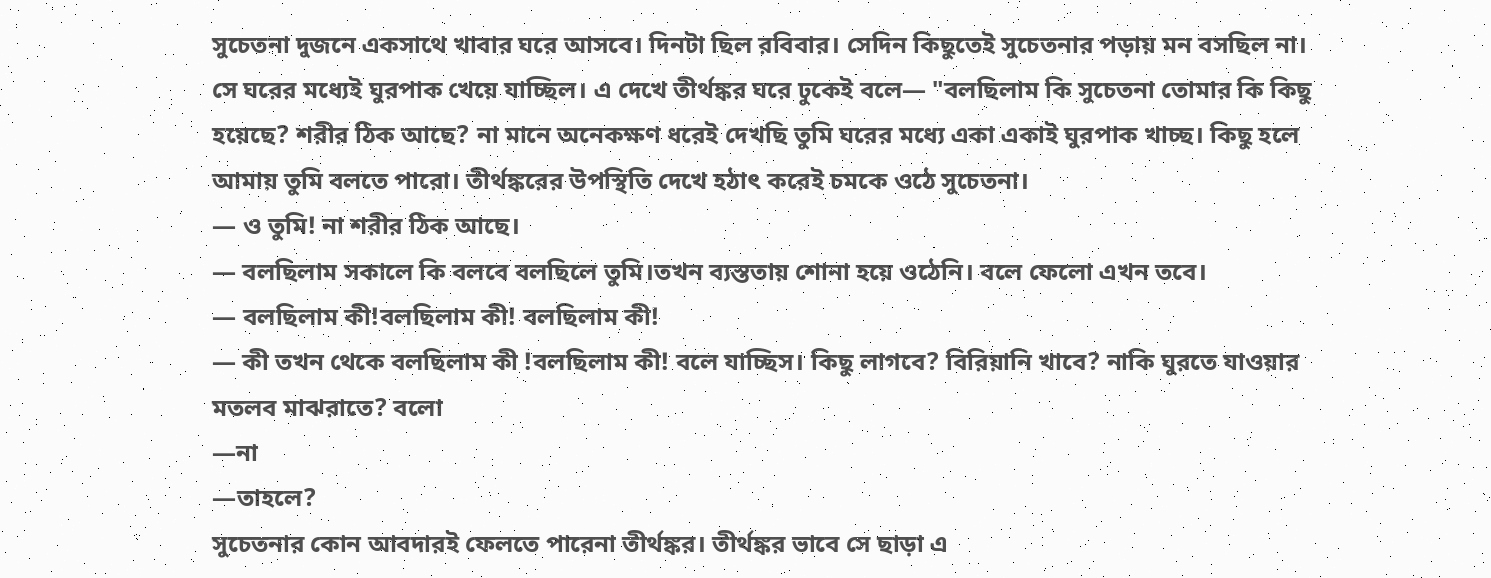সুচেতনা দুজনে একসাথে খাবার ঘরে আসবে। দিনটা ছিল রবিবার। সেদিন কিছুতেই সুচেতনার পড়ায় মন বসছিল না। সে ঘরের মধ্যেই ঘুরপাক খেয়ে যাচ্ছিল। এ দেখে তীর্থঙ্কর ঘরে ঢুকেই বলে― "বলছিলাম কি সুচেতনা তোমার কি কিছু হয়েছে? শরীর ঠিক আছে? না মানে অনেকক্ষণ ধরেই দেখছি তুমি ঘরের মধ্যে একা একাই ঘুরপাক খাচ্ছ। কিছু হলে আমায় তুমি বলতে পারো। তীর্থঙ্করের উপস্থিতি দেখে হঠাৎ করেই চমকে ওঠে সুচেতনা।
― ও তুমি! না শরীর ঠিক আছে।
― বলছিলাম সকালে কি বলবে বলছিলে তুমি।তখন ব্যস্ততায় শোনা হয়ে ওঠেনি। বলে ফেলো এখন তবে।
― বলছিলাম কী!বলছিলাম কী! বলছিলাম কী!
― কী তখন থেকে বলছিলাম কী !বলছিলাম কী! বলে যাচ্ছিস। কিছু লাগবে? বিরিয়ানি খাবে? নাকি ঘুরতে যাওয়ার মতলব মাঝরাতে? বলো
―না
―তাহলে?
সুচেতনার কোন আবদারই ফেলতে পারেনা তীর্থঙ্কর। তীর্থঙ্কর ভাবে সে ছাড়া এ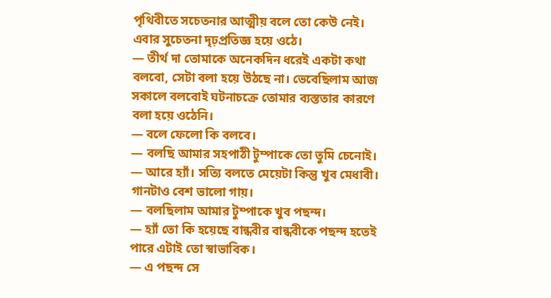পৃথিবীতে সচেতনার আত্মীয় বলে তো কেউ নেই। এবার সুচেতনা দৃঢ়প্রতিজ্ঞ হয়ে ওঠে।
― তীর্থ দা তোমাকে অনেকদিন ধরেই একটা কথা বলবো, সেটা বলা হয়ে উঠছে না। ভেবেছিলাম আজ সকালে বলবোই ঘটনাচক্রে তোমার ব্যস্ততার কারণে বলা হয়ে ওঠেনি।
― বলে ফেলো কি বলবে।
― বলছি আমার সহপাঠী টুম্পাকে তো তুমি চেনোই।
― আরে হ্যাঁ। সত্যি বলতে মেয়েটা কিন্তু খুব মেধাবী। গানটাও বেশ ভালো গায়।
― বলছিলাম আমার টুম্পাকে খুব পছন্দ।
― হ্যাঁ তো কি হয়েছে বান্ধবীর বান্ধবীকে পছন্দ হতেই পারে এটাই তো স্বাভাবিক।
― এ পছন্দ সে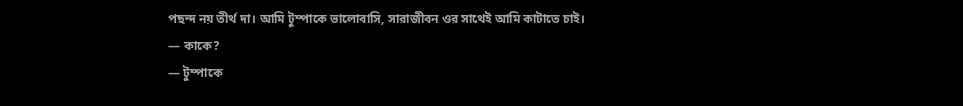পছন্দ নয় তীর্থ দা। আমি টুম্পাকে ভালোবাসি, সারাজীবন ওর সাথেই আমি কাটাতে চাই।
― কাকে?
― টুম্পাকে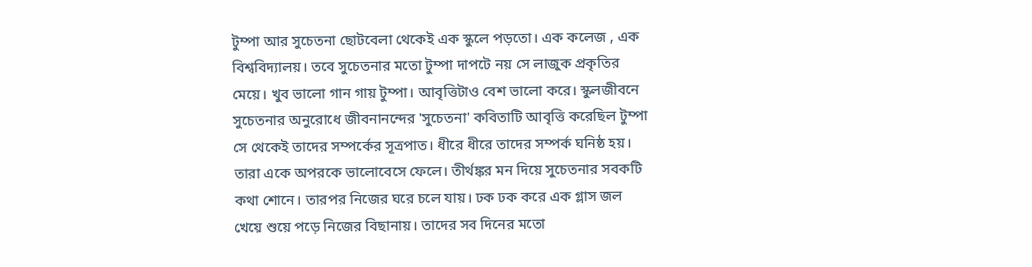টুম্পা আর সুচেতনা ছোটবেলা থেকেই এক স্কুলে পড়তো। এক কলেজ , এক বিশ্ববিদ্যালয়। তবে সুচেতনার মতো টুম্পা দাপটে নয় সে লাজুক প্রকৃতির মেয়ে। খুব ভালো গান গায় টুম্পা। আবৃত্তিটাও বেশ ভালো করে। স্কুলজীবনে সুচেতনার অনুরোধে জীবনানন্দের 'সুচেতনা' কবিতাটি আবৃত্তি করেছিল টুম্পা সে থেকেই তাদের সম্পর্কের সূত্রপাত। ধীরে ধীরে তাদের সম্পর্ক ঘনিষ্ঠ হয়। তারা একে অপরকে ভালোবেসে ফেলে। তীর্থঙ্কর মন দিয়ে সুচেতনার সবকটি কথা শোনে। তারপর নিজের ঘরে চলে যায়। ঢক ঢক করে এক গ্লাস জল খেয়ে শুয়ে পড়ে নিজের বিছানায়। তাদের সব দিনের মতো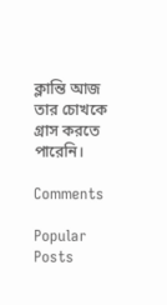ক্লান্তি আজ তার চোখকে গ্রাস করতে পারেনি।

Comments

Popular Posts